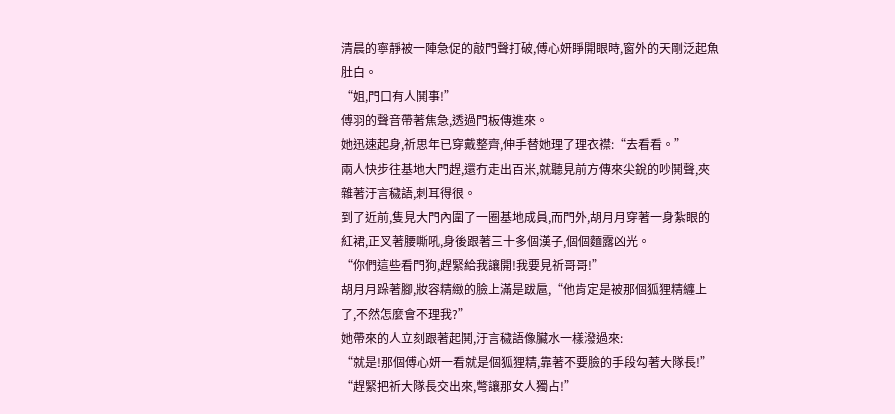清晨的寧靜被一陣急促的敲門聲打破,傅心妍睜開眼時,窗外的天剛泛起魚肚白。
“姐,門口有人鬨事!”
傅羽的聲音帶著焦急,透過門板傳進來。
她迅速起身,祈思年已穿戴整齊,伸手替她理了理衣襟:“去看看。”
兩人快步往基地大門趕,還冇走出百米,就聽見前方傳來尖銳的吵鬨聲,夾雜著汙言穢語,刺耳得很。
到了近前,隻見大門內圍了一圈基地成員,而門外,胡月月穿著一身紮眼的紅裙,正叉著腰嘶吼,身後跟著三十多個漢子,個個麵露凶光。
“你們這些看門狗,趕緊給我讓開!我要見祈哥哥!”
胡月月跺著腳,妝容精緻的臉上滿是跋扈,“他肯定是被那個狐狸精纏上了,不然怎麼會不理我?”
她帶來的人立刻跟著起鬨,汙言穢語像臟水一樣潑過來:
“就是!那個傅心妍一看就是個狐狸精,靠著不要臉的手段勾著大隊長!”
“趕緊把祈大隊長交出來,彆讓那女人獨占!”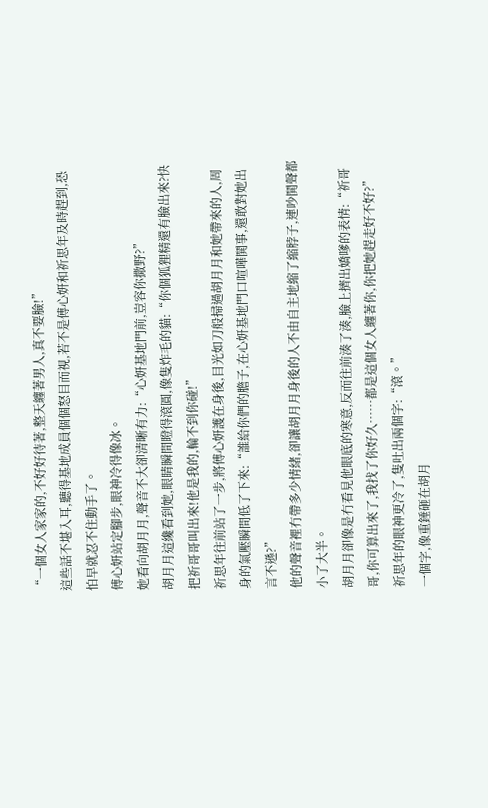“一個女人家家的,不好好待著,整天纏著男人,真不要臉!”
這些話不堪入耳,聽得基地成員個個怒目而視,若不是傅心妍和祈思年及時趕到,恐怕早就忍不住動手了。
傅心妍站定腳步,眼神冷得像冰。
她看向胡月月,聲音不大卻清晰有力:“心妍基地門前,豈容你撒野?”
胡月月這纔看到她,眼睛瞬間瞪得滾圓,像隻炸毛的貓:“你個狐狸精還有臉出來?快把祈哥哥叫出來!他是我的,輪不到你碰!”
祈思年往前站了一步,將傅心妍護在身後,目光如刀般掃過胡月月和她帶來的人,周身的氣壓瞬間低了下來:“誰給你們的膽子,在心妍基地門口喧嘩鬨事,還敢對她出言不遜?”
他的聲音裡冇帶多少情緒,卻讓胡月月身後的人不由自主地縮了縮脖子,連吵鬨聲都小了大半。
胡月月卻像是冇看見他眼底的寒意,反而往前湊了湊,臉上擠出嬌嗲的表情:“祈哥哥,你可算出來了,我找了你好久……都是這個女人纏著你,你把她趕走好不好?”
祈思年的眼神更冷了,隻吐出兩個字:“滾。”
一個字,像重錘砸在胡月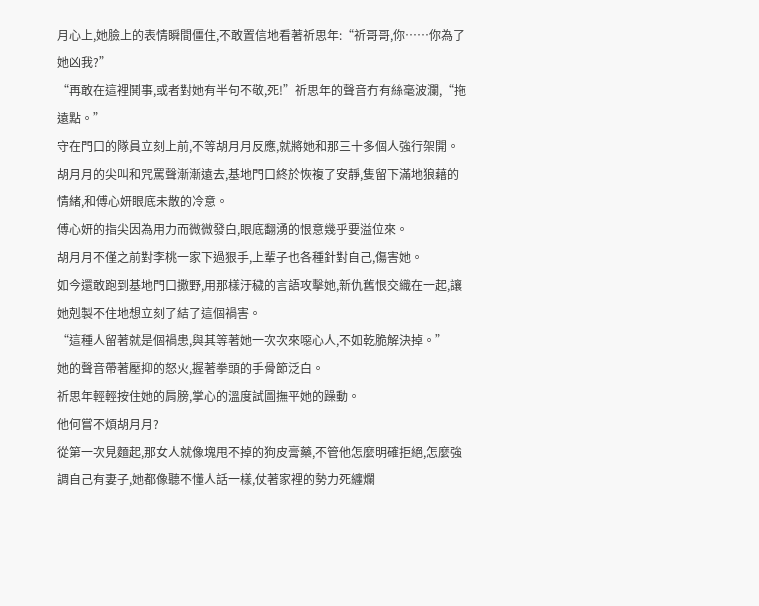月心上,她臉上的表情瞬間僵住,不敢置信地看著祈思年:“祈哥哥,你……你為了她凶我?”
“再敢在這裡鬨事,或者對她有半句不敬,死!”祈思年的聲音冇有絲毫波瀾,“拖遠點。”
守在門口的隊員立刻上前,不等胡月月反應,就將她和那三十多個人強行架開。
胡月月的尖叫和咒罵聲漸漸遠去,基地門口終於恢複了安靜,隻留下滿地狼藉的情緒,和傅心妍眼底未散的冷意。
傅心妍的指尖因為用力而微微發白,眼底翻湧的恨意幾乎要溢位來。
胡月月不僅之前對李桃一家下過狠手,上輩子也各種針對自己,傷害她。
如今還敢跑到基地門口撒野,用那樣汙穢的言語攻擊她,新仇舊恨交織在一起,讓她剋製不住地想立刻了結了這個禍害。
“這種人留著就是個禍患,與其等著她一次次來噁心人,不如乾脆解決掉。”
她的聲音帶著壓抑的怒火,握著拳頭的手骨節泛白。
祈思年輕輕按住她的肩膀,掌心的溫度試圖撫平她的躁動。
他何嘗不煩胡月月?
從第一次見麵起,那女人就像塊甩不掉的狗皮膏藥,不管他怎麼明確拒絕,怎麼強調自己有妻子,她都像聽不懂人話一樣,仗著家裡的勢力死纏爛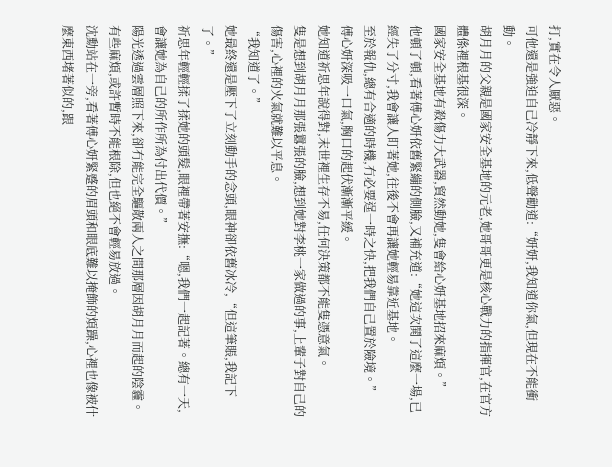打,實在令人厭惡。
可他還是強迫自己冷靜下來,低聲勸道:“妍妍,我知道你氣,但現在不能衝動。
胡月月的父親是國家安全基地的元老,她哥哥更是核心戰力的指揮官,在官方體係裡根基很深。
國家安全基地有殺傷力大武器,貿然動她,隻會給心妍基地招來麻煩。”
他頓了頓,看著傅心妍依舊緊繃的側臉,又補充道:“她這次鬨了這麼一場,已經失了分寸,我會讓人盯著她,往後不會再讓她輕易靠近基地。
至於報仇,總有合適的時機,冇必要逞一時之快,把我們自己置於險境。”
傅心妍深吸一口氣,胸口的起伏漸漸平緩。
她知道祈思年說得對,末世裡生存不易,任何決策都不能隻憑意氣。
隻是想到胡月月那張囂張的臉,想到她對李桃一家做過的事,上輩子對自己的傷害,心裡的火氣就難以平息。
“我知道了。”
她最終還是壓下了立刻動手的念頭,眼神卻依舊冰冷,“但這筆賬,我記下了。”
祈思年輕輕揉了揉她的頭髮,眼裡帶著安撫:“嗯,我們一起記著。總有一天,會讓她為自己的所作所為付出代價。”
陽光透過雲層照下來,卻冇能完全驅散兩人之間那層因胡月月而起的陰霾。
有些麻煩,或許暫時不能根除,但也絕不會輕易放過。
沈勳站在一旁,看著傅心妍緊蹙的眉頭和眼底難以掩飾的煩躁,心裡也像被什麼東西堵著似的,跟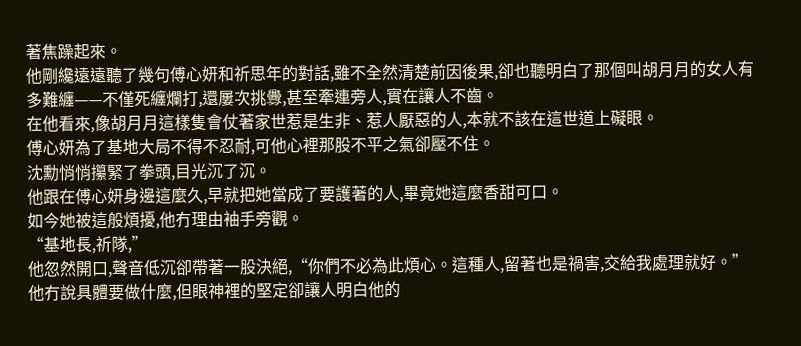著焦躁起來。
他剛纔遠遠聽了幾句傅心妍和祈思年的對話,雖不全然清楚前因後果,卻也聽明白了那個叫胡月月的女人有多難纏——不僅死纏爛打,還屢次挑釁,甚至牽連旁人,實在讓人不齒。
在他看來,像胡月月這樣隻會仗著家世惹是生非、惹人厭惡的人,本就不該在這世道上礙眼。
傅心妍為了基地大局不得不忍耐,可他心裡那股不平之氣卻壓不住。
沈勳悄悄攥緊了拳頭,目光沉了沉。
他跟在傅心妍身邊這麼久,早就把她當成了要護著的人,畢竟她這麼香甜可口。
如今她被這般煩擾,他冇理由袖手旁觀。
“基地長,祈隊,”
他忽然開口,聲音低沉卻帶著一股決絕,“你們不必為此煩心。這種人,留著也是禍害,交給我處理就好。”
他冇說具體要做什麼,但眼神裡的堅定卻讓人明白他的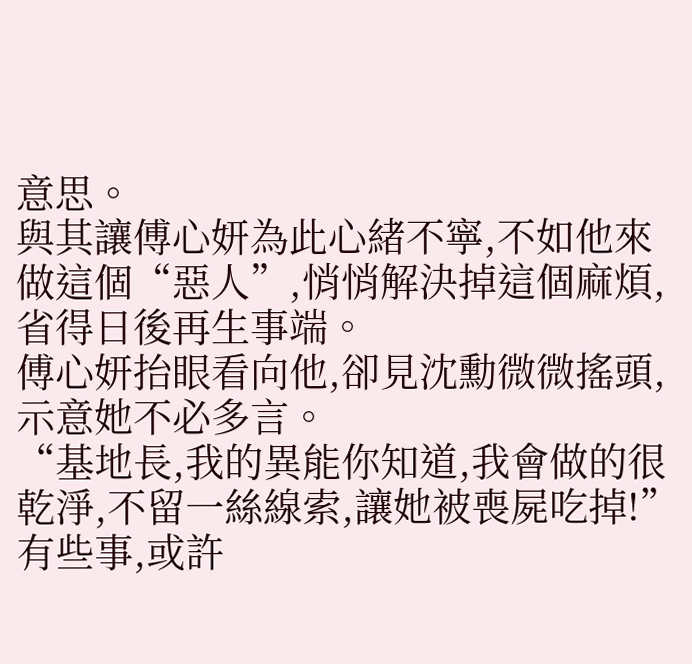意思。
與其讓傅心妍為此心緒不寧,不如他來做這個“惡人”,悄悄解決掉這個麻煩,省得日後再生事端。
傅心妍抬眼看向他,卻見沈勳微微搖頭,示意她不必多言。
“基地長,我的異能你知道,我會做的很乾淨,不留一絲線索,讓她被喪屍吃掉!”
有些事,或許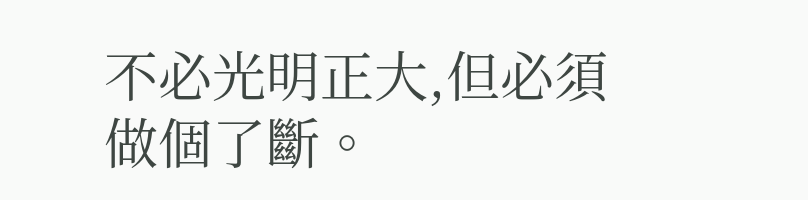不必光明正大,但必須做個了斷。